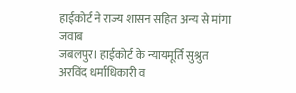हाईकोर्ट ने राज्य शासन सहित अन्य से मांगा जवाब
जबलपुर। हाईकोर्ट के न्यायमूर्ति सुश्रुत अरविंद धर्माधिकारी व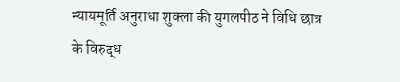न्यायमूर्ति अनुराधा शुक्ला की युगलपीठ ने विधि छात्र के विरुद्ध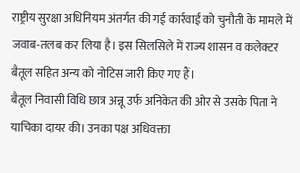राष्ट्रीय सुरक्षा अधिनियम अंतर्गत की गई कार्रवाई को चुनौती के मामले में जवाब-तलब कर लिया है। इस सिलसिले में राज्य शासन व कलेक्टर बैतूल सहित अन्य को नोटिस जारी किए गए हैं।
बैतूल निवासी विधि छात्र अन्नू उर्फ अनिकेत की ओर से उसके पिता ने याचिका दायर की। उनका पक्ष अधिवक्ता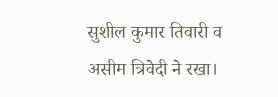सुशील कुमार तिवारी व असीम त्रिवेदी ने रखा।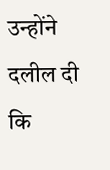उन्होंने दलील दी कि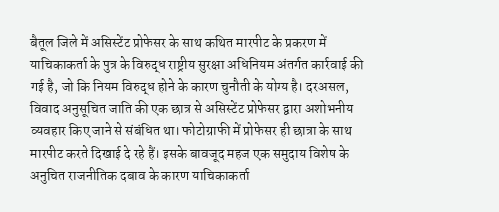बैतूल जिले में असिस्टेंट प्रोफेसर के साथ कथित मारपीट के प्रकरण में याचिकाकर्ता के पुत्र के विरुद्ध राष्ट्रीय सुरक्षा अधिनियम अंतर्गत कार्रवाई की गई है, जो कि नियम विरुद्ध होने के कारण चुनौती के योग्य है। दरअसल, विवाद अनुसूचित जाति की एक छात्र से असिस्टेंट प्रोफेसर द्वारा अशोभनीय व्यवहार किए जाने से संबंधित था। फोटोग्राफी में प्रोफेसर ही छात्रा के साथ मारपीट करते दिखाई दे रहे हैं। इसके बावजूद महज एक समुदाय विशेष के अनुचित राजनीतिक दबाव के कारण याचिकाकर्ता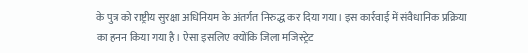के पुत्र को राष्ट्रीय सुरक्षा अधिनियम के अंतर्गत निरुद्ध कर दिया गया। इस कार्रवाई में संवैधानिक प्रक्रिया का हनन किया गया है। ऐसा इसलिए क्योंकि जिला मजिस्ट्रेट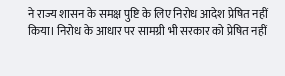ने राज्य शासन के समक्ष पुष्टि के लिए निरोध आदेश प्रेषित नहीं किया। निरोध के आधार पर सामग्री भी सरकार को प्रेषित नहीं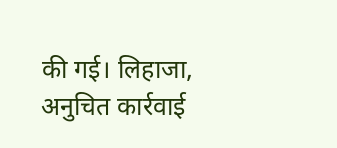की गई। लिहाजा, अनुचित कार्रवाई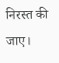निरस्त की जाए।